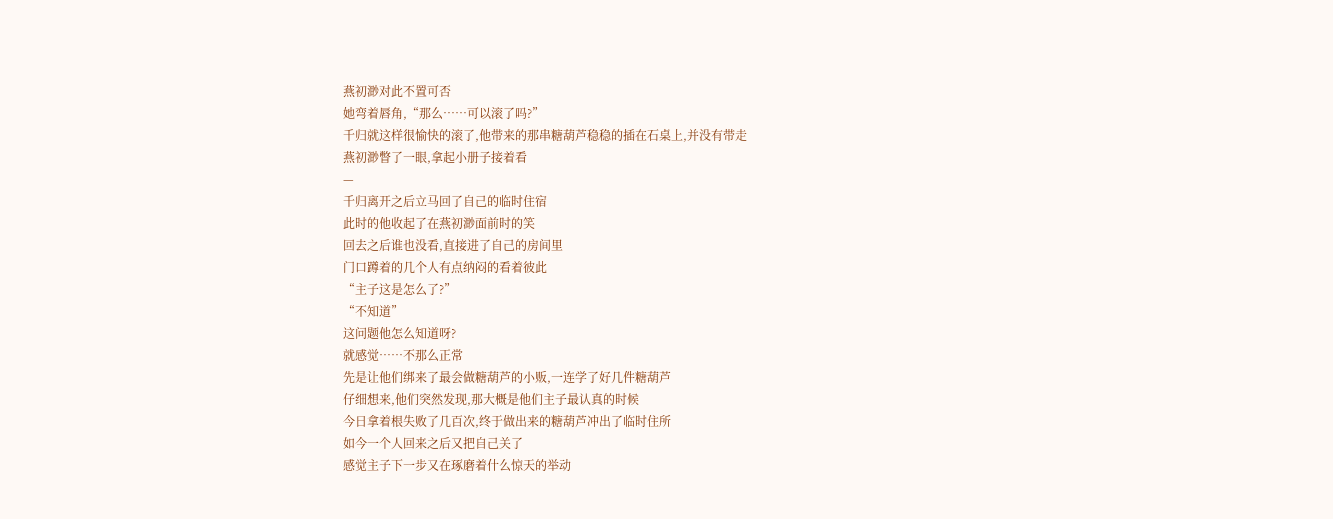燕初渺对此不置可否
她弯着唇角,“那么……可以滚了吗?”
千归就这样很愉快的滚了,他带来的那串糖葫芦稳稳的插在石桌上,并没有带走
燕初渺瞥了一眼,拿起小册子接着看
—
千归离开之后立马回了自己的临时住宿
此时的他收起了在燕初渺面前时的笑
回去之后谁也没看,直接进了自己的房间里
门口蹲着的几个人有点纳闷的看着彼此
“主子这是怎么了?”
“不知道”
这问题他怎么知道呀?
就感觉……不那么正常
先是让他们绑来了最会做糖葫芦的小贩,一连学了好几件糖葫芦
仔细想来,他们突然发现,那大概是他们主子最认真的时候
今日拿着根失败了几百次,终于做出来的糖葫芦冲出了临时住所
如今一个人回来之后又把自己关了
感觉主子下一步又在琢磨着什么惊天的举动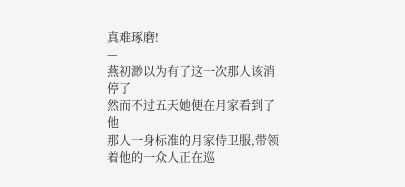真难琢磨!
—
燕初渺以为有了这一次那人该消停了
然而不过五天她便在月家看到了他
那人一身标准的月家侍卫服,带领着他的一众人正在巡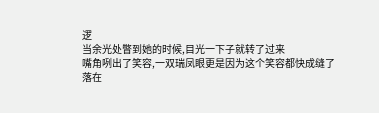逻
当余光处瞥到她的时候,目光一下子就转了过来
嘴角咧出了笑容,一双瑞凤眼更是因为这个笑容都快成缝了
落在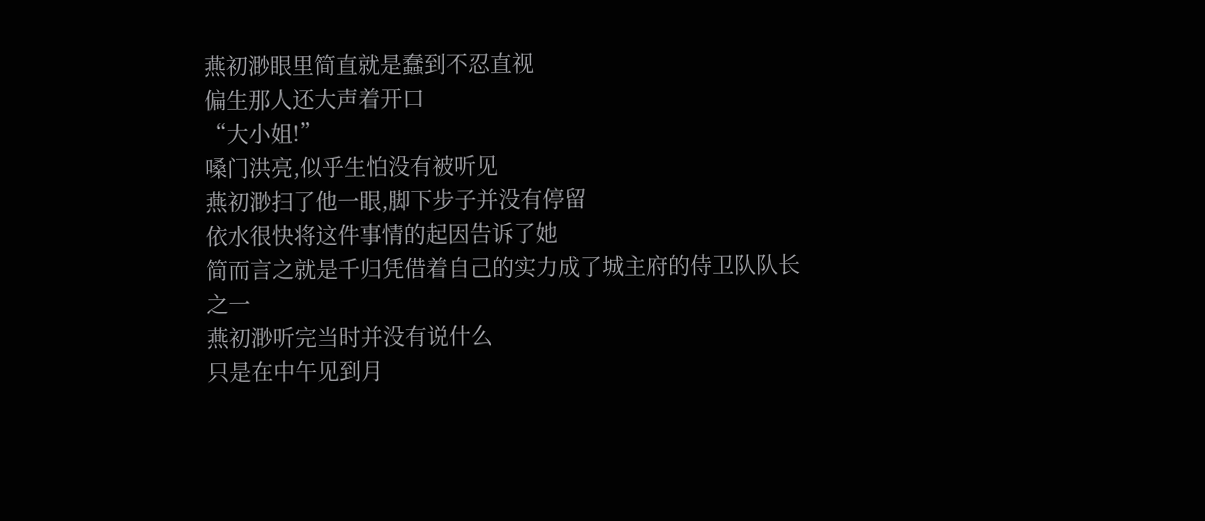燕初渺眼里简直就是蠢到不忍直视
偏生那人还大声着开口
“大小姐!”
嗓门洪亮,似乎生怕没有被听见
燕初渺扫了他一眼,脚下步子并没有停留
依水很快将这件事情的起因告诉了她
简而言之就是千归凭借着自己的实力成了城主府的侍卫队队长之一
燕初渺听完当时并没有说什么
只是在中午见到月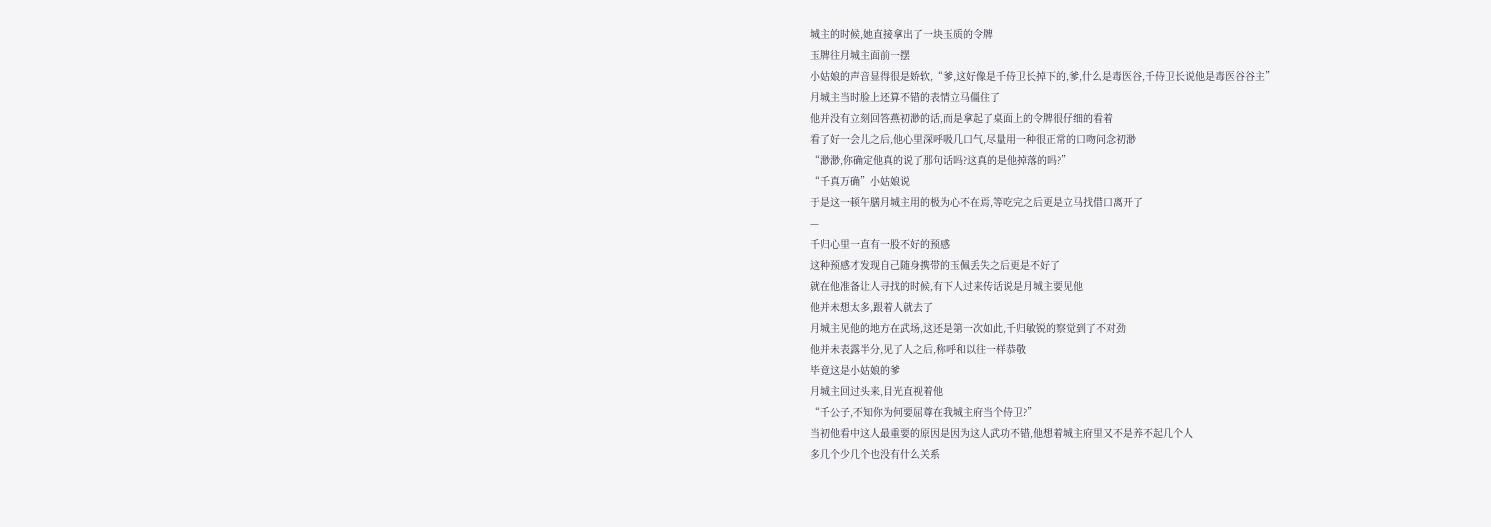城主的时候,她直接拿出了一块玉质的令牌
玉牌往月城主面前一摆
小姑娘的声音显得很是娇软,“爹,这好像是千侍卫长掉下的,爹,什么是毒医谷,千侍卫长说他是毒医谷谷主”
月城主当时脸上还算不错的表情立马僵住了
他并没有立刻回答燕初渺的话,而是拿起了桌面上的令牌很仔细的看着
看了好一会儿之后,他心里深呼吸几口气,尽量用一种很正常的口吻问念初渺
“渺渺,你确定他真的说了那句话吗?这真的是他掉落的吗?”
“千真万确”小姑娘说
于是这一顿午膳月城主用的极为心不在焉,等吃完之后更是立马找借口离开了
—
千归心里一直有一股不好的预感
这种预感才发现自己随身携带的玉佩丢失之后更是不好了
就在他准备让人寻找的时候,有下人过来传话说是月城主要见他
他并未想太多,跟着人就去了
月城主见他的地方在武场,这还是第一次如此,千归敏锐的察觉到了不对劲
他并未表露半分,见了人之后,称呼和以往一样恭敬
毕竟这是小姑娘的爹
月城主回过头来,目光直视着他
“千公子,不知你为何要屈尊在我城主府当个侍卫?”
当初他看中这人最重要的原因是因为这人武功不错,他想着城主府里又不是养不起几个人
多几个少几个也没有什么关系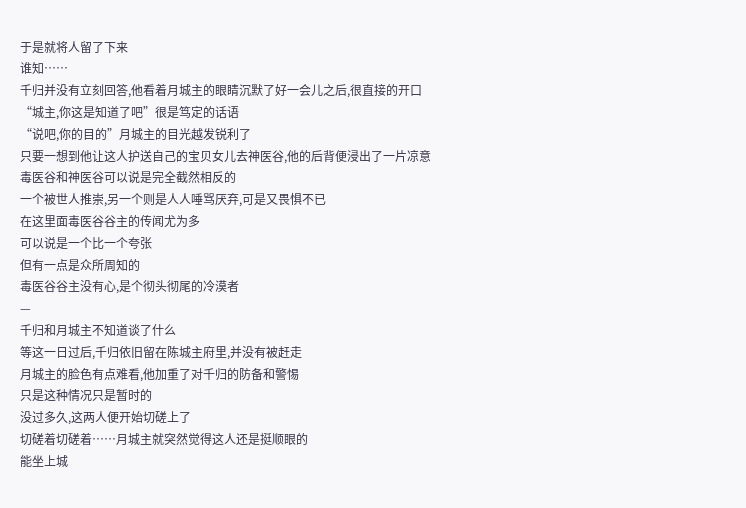于是就将人留了下来
谁知……
千归并没有立刻回答,他看着月城主的眼睛沉默了好一会儿之后,很直接的开口
“城主,你这是知道了吧”很是笃定的话语
“说吧,你的目的”月城主的目光越发锐利了
只要一想到他让这人护送自己的宝贝女儿去神医谷,他的后背便浸出了一片凉意
毒医谷和神医谷可以说是完全截然相反的
一个被世人推崇,另一个则是人人唾骂厌弃,可是又畏惧不已
在这里面毒医谷谷主的传闻尤为多
可以说是一个比一个夸张
但有一点是众所周知的
毒医谷谷主没有心,是个彻头彻尾的冷漠者
—
千归和月城主不知道谈了什么
等这一日过后,千归依旧留在陈城主府里,并没有被赶走
月城主的脸色有点难看,他加重了对千归的防备和警惕
只是这种情况只是暂时的
没过多久,这两人便开始切磋上了
切磋着切磋着……月城主就突然觉得这人还是挺顺眼的
能坐上城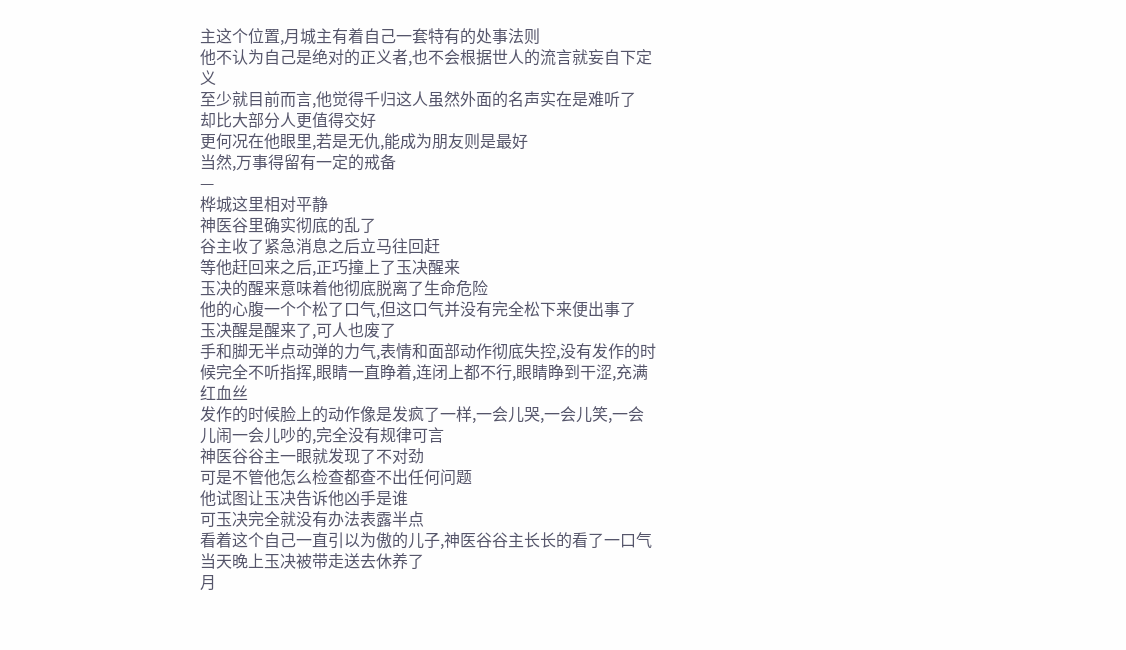主这个位置,月城主有着自己一套特有的处事法则
他不认为自己是绝对的正义者,也不会根据世人的流言就妄自下定义
至少就目前而言,他觉得千归这人虽然外面的名声实在是难听了
却比大部分人更值得交好
更何况在他眼里,若是无仇,能成为朋友则是最好
当然,万事得留有一定的戒备
—
桦城这里相对平静
神医谷里确实彻底的乱了
谷主收了紧急消息之后立马往回赶
等他赶回来之后,正巧撞上了玉决醒来
玉决的醒来意味着他彻底脱离了生命危险
他的心腹一个个松了口气,但这口气并没有完全松下来便出事了
玉决醒是醒来了,可人也废了
手和脚无半点动弹的力气,表情和面部动作彻底失控,没有发作的时候完全不听指挥,眼睛一直睁着,连闭上都不行,眼睛睁到干涩,充满红血丝
发作的时候脸上的动作像是发疯了一样,一会儿哭,一会儿笑,一会儿闹一会儿吵的,完全没有规律可言
神医谷谷主一眼就发现了不对劲
可是不管他怎么检查都查不出任何问题
他试图让玉决告诉他凶手是谁
可玉决完全就没有办法表露半点
看着这个自己一直引以为傲的儿子,神医谷谷主长长的看了一口气
当天晚上玉决被带走送去休养了
月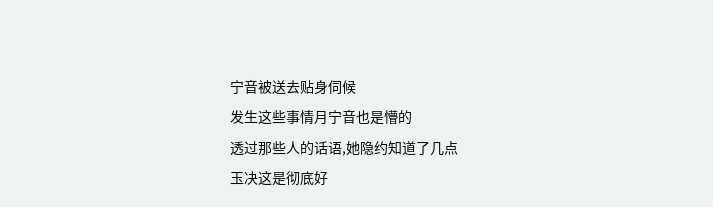宁音被送去贴身伺候
发生这些事情月宁音也是懵的
透过那些人的话语,她隐约知道了几点
玉决这是彻底好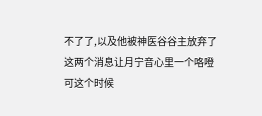不了了,以及他被神医谷谷主放弃了
这两个消息让月宁音心里一个咯噔
可这个时候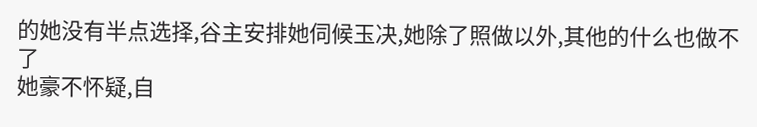的她没有半点选择,谷主安排她伺候玉决,她除了照做以外,其他的什么也做不了
她豪不怀疑,自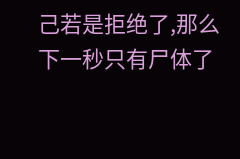己若是拒绝了,那么下一秒只有尸体了